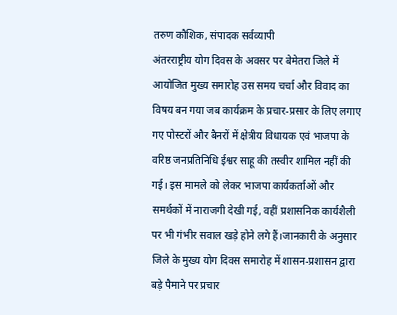तरुण कौशिक, संपादक सर्वव्यापी
अंतरराष्ट्रीय योग दिवस के अवसर पर बेमेतरा जिले में आयोजित मुख्य समारोह उस समय चर्चा और विवाद का विषय बन गया जब कार्यक्रम के प्रचार-प्रसार के लिए लगाए गए पोस्टरों और बैनरों में क्षेत्रीय विधायक एवं भाजपा के वरिष्ठ जनप्रतिनिधि ईश्वर साहू की तस्वीर शामिल नहीं की गई। इस मामले को लेकर भाजपा कार्यकर्ताओं और समर्थकों में नाराजगी देखी गई, वहीं प्रशासनिक कार्यशैली पर भी गंभीर सवाल खड़े होने लगे हैं।जानकारी के अनुसार जिले के मुख्य योग दिवस समारोह में शासन-प्रशासन द्वारा बड़े पैमाने पर प्रचार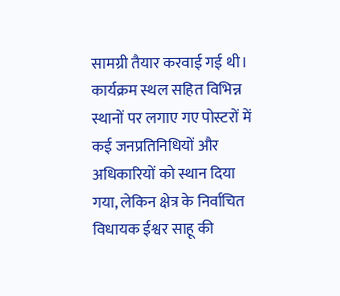सामग्री तैयार करवाई गई थी। कार्यक्रम स्थल सहित विभिन्न स्थानों पर लगाए गए पोस्टरों में कई जनप्रतिनिधियों और अधिकारियों को स्थान दिया गया, लेकिन क्षेत्र के निर्वाचित विधायक ईश्वर साहू की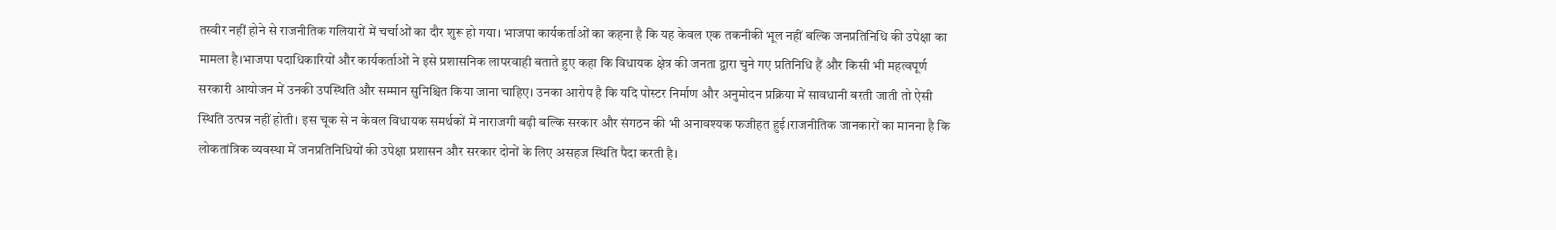तस्वीर नहीं होने से राजनीतिक गलियारों में चर्चाओं का दौर शुरू हो गया। भाजपा कार्यकर्ताओं का कहना है कि यह केवल एक तकनीकी भूल नहीं बल्कि जनप्रतिनिधि की उपेक्षा का मामला है।भाजपा पदाधिकारियों और कार्यकर्ताओं ने इसे प्रशासनिक लापरवाही बताते हुए कहा कि विधायक क्षेत्र की जनता द्वारा चुने गए प्रतिनिधि हैं और किसी भी महत्वपूर्ण सरकारी आयोजन में उनकी उपस्थिति और सम्मान सुनिश्चित किया जाना चाहिए। उनका आरोप है कि यदि पोस्टर निर्माण और अनुमोदन प्रक्रिया में सावधानी बरती जाती तो ऐसी स्थिति उत्पन्न नहीं होती। इस चूक से न केवल विधायक समर्थकों में नाराजगी बढ़ी बल्कि सरकार और संगठन की भी अनावश्यक फजीहत हुई।राजनीतिक जानकारों का मानना है कि लोकतांत्रिक व्यवस्था में जनप्रतिनिधियों की उपेक्षा प्रशासन और सरकार दोनों के लिए असहज स्थिति पैदा करती है।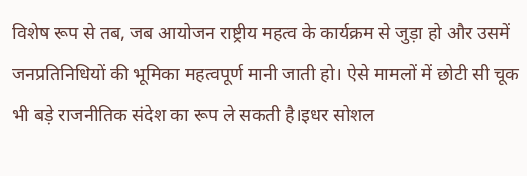विशेष रूप से तब, जब आयोजन राष्ट्रीय महत्व के कार्यक्रम से जुड़ा हो और उसमें जनप्रतिनिधियों की भूमिका महत्वपूर्ण मानी जाती हो। ऐसे मामलों में छोटी सी चूक भी बड़े राजनीतिक संदेश का रूप ले सकती है।इधर सोशल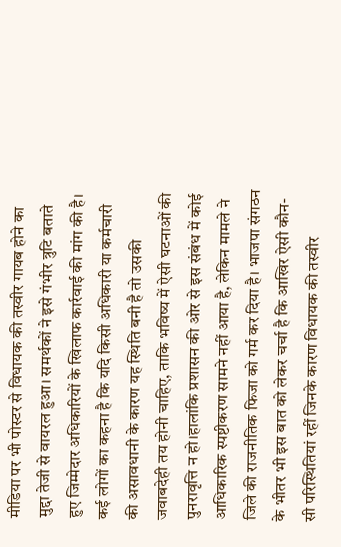मीडिया पर भी पोस्टर से विधायक की तस्वीर गायब होने का मुद्दा तेजी से वायरल हुआ। समर्थकों ने इसे गंभीर त्रुटि बताते हुए जिम्मेदार अधिकारियों के खिलाफ कार्रवाई की मांग की है। कई लोगों का कहना है कि यदि किसी अधिकारी या कर्मचारी की असावधानी के कारण यह स्थिति बनी है तो उसकी जवाबदेही तय होनी चाहिए, ताकि भविष्य में ऐसी घटनाओं की पुनरावृत्ति न हो।हालांकि प्रशासन की ओर से इस संबंध में कोई आधिकारिक स्पष्टीकरण सामने नहीं आया है, लेकिन मामले ने जिले की राजनीतिक फिजा को गर्म कर दिया है। भाजपा संगठन के भीतर भी इस बात को लेकर चर्चा है कि आखिर ऐसी कौन-सी परिस्थितियां रहीं जिनके कारण विधायक की तस्वीर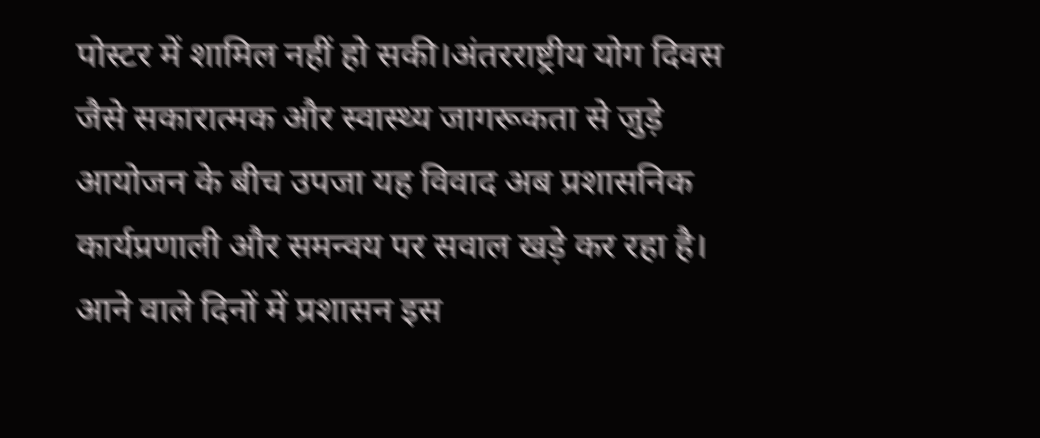पोस्टर में शामिल नहीं हो सकी।अंतरराष्ट्रीय योग दिवस जैसे सकारात्मक और स्वास्थ्य जागरूकता से जुड़े आयोजन के बीच उपजा यह विवाद अब प्रशासनिक कार्यप्रणाली और समन्वय पर सवाल खड़े कर रहा है। आने वाले दिनों में प्रशासन इस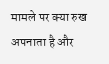मामले पर क्या रुख अपनाता है और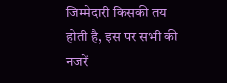जिम्मेदारी किसकी तय होती है, इस पर सभी की नजरें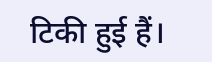टिकी हुई हैं।